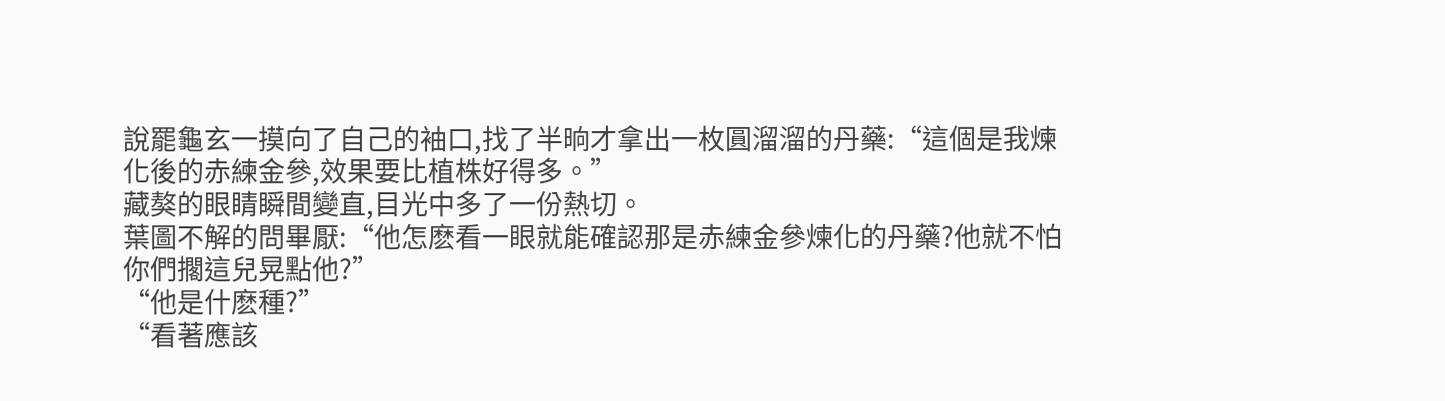說罷龜玄一摸向了自己的袖口,找了半晌才拿出一枚圓溜溜的丹藥:“這個是我煉化後的赤練金參,效果要比植株好得多。”
藏獒的眼睛瞬間變直,目光中多了一份熱切。
葉圖不解的問畢厭:“他怎麽看一眼就能確認那是赤練金參煉化的丹藥?他就不怕你們擱這兒晃點他?”
“他是什麽種?”
“看著應該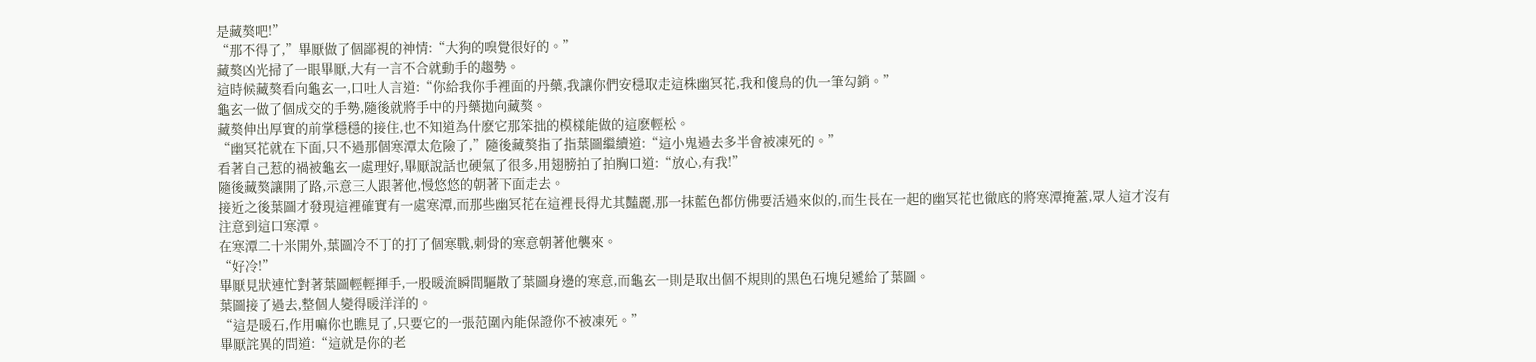是藏獒吧!”
“那不得了,”畢厭做了個鄙視的神情:“大狗的嗅覺很好的。”
藏獒凶光掃了一眼畢厭,大有一言不合就動手的趨勢。
這時候藏獒看向龜玄一,口吐人言道:“你給我你手裡面的丹藥,我讓你們安穩取走這株幽冥花,我和傻鳥的仇一筆勾銷。”
龜玄一做了個成交的手勢,隨後就將手中的丹藥拋向藏獒。
藏獒伸出厚實的前掌穩穩的接住,也不知道為什麽它那笨拙的模樣能做的這麽輕松。
“幽冥花就在下面,只不過那個寒潭太危險了,”隨後藏獒指了指葉圖繼續道:“這小鬼過去多半會被凍死的。”
看著自己惹的禍被龜玄一處理好,畢厭說話也硬氣了很多,用翅膀拍了拍胸口道:“放心,有我!”
隨後藏獒讓開了路,示意三人跟著他,慢悠悠的朝著下面走去。
接近之後葉圖才發現這裡確實有一處寒潭,而那些幽冥花在這裡長得尤其豔麗,那一抹藍色都仿佛要活過來似的,而生長在一起的幽冥花也徹底的將寒潭掩蓋,眾人這才沒有注意到這口寒潭。
在寒潭二十米開外,葉圖冷不丁的打了個寒戰,刺骨的寒意朝著他襲來。
“好冷!”
畢厭見狀連忙對著葉圖輕輕揮手,一股暖流瞬間驅散了葉圖身邊的寒意,而龜玄一則是取出個不規則的黑色石塊兒遞給了葉圖。
葉圖接了過去,整個人變得暖洋洋的。
“這是暖石,作用嘛你也瞧見了,只要它的一張范圍內能保證你不被凍死。”
畢厭詫異的問道:“這就是你的老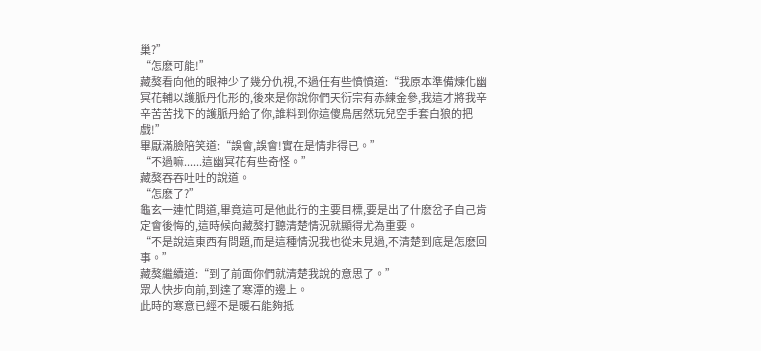巢?”
“怎麽可能!”
藏獒看向他的眼神少了幾分仇視,不過任有些憤憤道:“我原本準備煉化幽冥花輔以護脈丹化形的,後來是你說你們天衍宗有赤練金參,我這才將我辛辛苦苦找下的護脈丹給了你,誰料到你這傻鳥居然玩兒空手套白狼的把戲!”
畢厭滿臉陪笑道:“誤會,誤會!實在是情非得已。”
“不過嘛......這幽冥花有些奇怪。”
藏獒吞吞吐吐的說道。
“怎麽了?”
龜玄一連忙問道,畢竟這可是他此行的主要目標,要是出了什麽岔子自己肯定會後悔的,這時候向藏獒打聽清楚情況就顯得尤為重要。
“不是說這東西有問題,而是這種情況我也從未見過,不清楚到底是怎麽回事。”
藏獒繼續道:“到了前面你們就清楚我說的意思了。”
眾人快步向前,到達了寒潭的邊上。
此時的寒意已經不是暖石能夠抵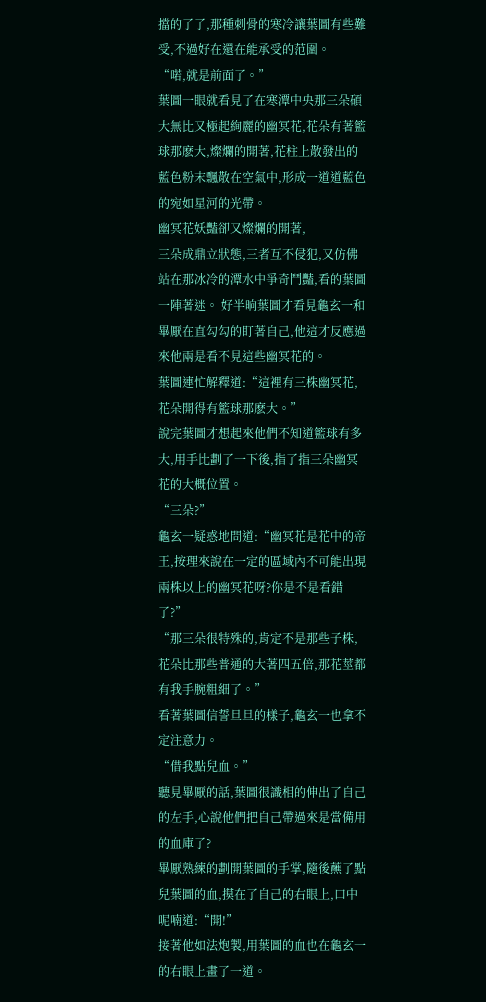擋的了了,那種刺骨的寒冷讓葉圖有些難受,不過好在還在能承受的范圍。
“喏,就是前面了。”
葉圖一眼就看見了在寒潭中央那三朵碩大無比又極起絢麗的幽冥花,花朵有著籃球那麽大,燦爛的開著,花柱上散發出的藍色粉末飄散在空氣中,形成一道道藍色的宛如星河的光帶。
幽冥花妖豔卻又燦爛的開著,
三朵成鼎立狀態,三者互不侵犯,又仿佛站在那冰冷的潭水中爭奇鬥豔,看的葉圖一陣著迷。 好半晌葉圖才看見龜玄一和畢厭在直勾勾的盯著自己,他這才反應過來他兩是看不見這些幽冥花的。
葉圖連忙解釋道:“這裡有三株幽冥花,花朵開得有籃球那麽大。”
說完葉圖才想起來他們不知道籃球有多大,用手比劃了一下後,指了指三朵幽冥花的大概位置。
“三朵?”
龜玄一疑惑地問道:“幽冥花是花中的帝王,按理來說在一定的區域內不可能出現兩株以上的幽冥花呀?你是不是看錯了?”
“那三朵很特殊的,肯定不是那些子株,花朵比那些普通的大著四五倍,那花莖都有我手腕粗細了。”
看著葉圖信誓旦旦的樣子,龜玄一也拿不定注意力。
“借我點兒血。”
聽見畢厭的話,葉圖很識相的伸出了自己的左手,心說他們把自己帶過來是當備用的血庫了?
畢厭熟練的劃開葉圖的手掌,隨後蘸了點兒葉圖的血,摸在了自己的右眼上,口中呢喃道:“開!”
接著他如法炮製,用葉圖的血也在龜玄一的右眼上畫了一道。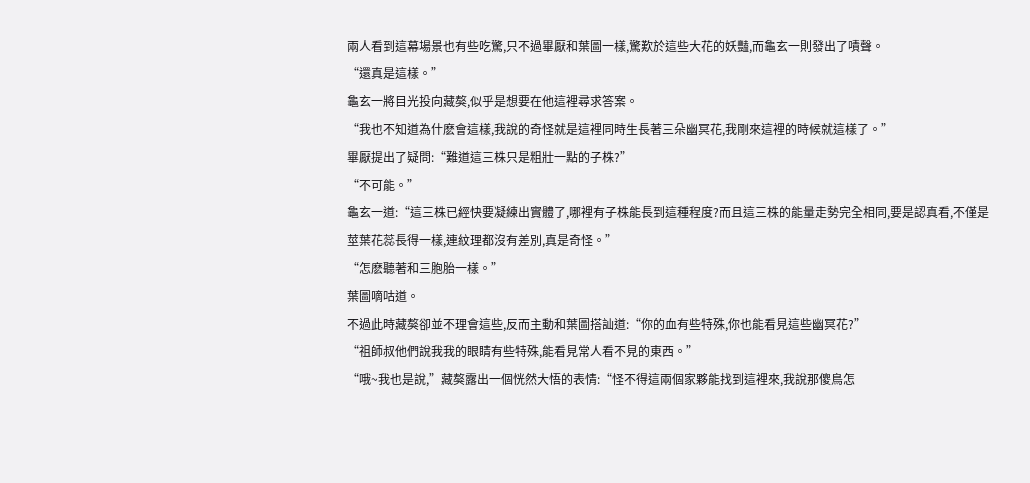兩人看到這幕場景也有些吃驚,只不過畢厭和葉圖一樣,驚歎於這些大花的妖豔,而龜玄一則發出了嘖聲。
“還真是這樣。”
龜玄一將目光投向藏獒,似乎是想要在他這裡尋求答案。
“我也不知道為什麽會這樣,我說的奇怪就是這裡同時生長著三朵幽冥花,我剛來這裡的時候就這樣了。”
畢厭提出了疑問:“難道這三株只是粗壯一點的子株?”
“不可能。”
龜玄一道:“這三株已經快要凝練出實體了,哪裡有子株能長到這種程度?而且這三株的能量走勢完全相同,要是認真看,不僅是莖葉花蕊長得一樣,連紋理都沒有差別,真是奇怪。”
“怎麽聽著和三胞胎一樣。”
葉圖嘀咕道。
不過此時藏獒卻並不理會這些,反而主動和葉圖搭訕道:“你的血有些特殊,你也能看見這些幽冥花?”
“祖師叔他們說我我的眼睛有些特殊,能看見常人看不見的東西。”
“哦~我也是說,”藏獒露出一個恍然大悟的表情:“怪不得這兩個家夥能找到這裡來,我說那傻鳥怎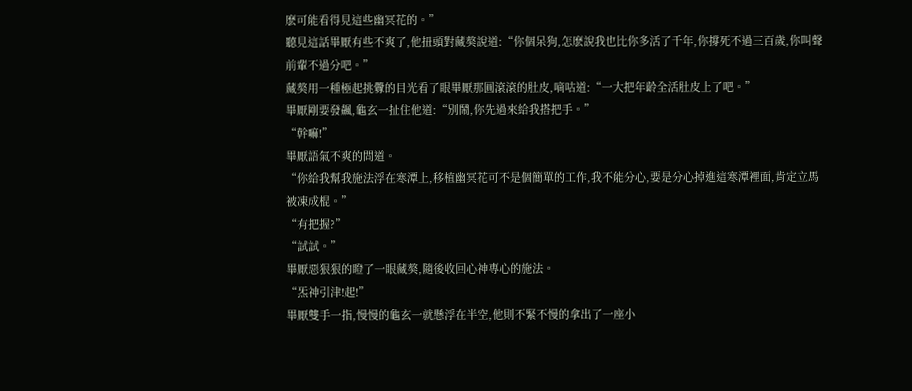麽可能看得見這些幽冥花的。”
聽見這話畢厭有些不爽了,他扭頭對藏獒說道:“你個呆狗,怎麽說我也比你多活了千年,你撐死不過三百歲,你叫聲前輩不過分吧。”
藏獒用一種極起挑釁的目光看了眼畢厭那圓滾滾的肚皮,嘀咕道:“一大把年齡全活肚皮上了吧。”
畢厭剛要發飆,龜玄一扯住他道:“別鬧,你先過來給我搭把手。”
“幹嘛!”
畢厭語氣不爽的問道。
“你給我幫我施法浮在寒潭上,移植幽冥花可不是個簡單的工作,我不能分心,要是分心掉進這寒潭裡面,肯定立馬被凍成棍。”
“有把握?”
“試試。”
畢厭惡狠狠的瞪了一眼藏獒,隨後收回心神專心的施法。
“炁神引津!起!”
畢厭雙手一指,慢慢的龜玄一就懸浮在半空,他則不緊不慢的拿出了一座小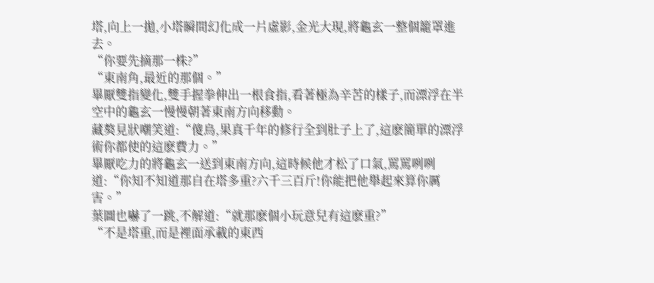塔,向上一拋,小塔瞬間幻化成一片虛影,金光大現,將龜玄一整個籠罩進去。
“你要先摘那一株?”
“東南角,最近的那個。”
畢厭雙指變化,雙手握拳伸出一根食指,看著極為辛苦的樣子,而漂浮在半空中的龜玄一慢慢朝著東南方向移動。
藏獒見狀嘲笑道:“傻鳥,果真千年的修行全到肚子上了,這麽簡單的漂浮術你都使的這麽費力。”
畢厭吃力的將龜玄一送到東南方向,這時候他才松了口氣,罵罵咧咧道:“你知不知道那自在塔多重?六千三百斤!你能把他舉起來算你厲害。”
葉圖也嚇了一跳,不解道:“就那麽個小玩意兒有這麽重?”
“不是塔重,而是裡面承載的東西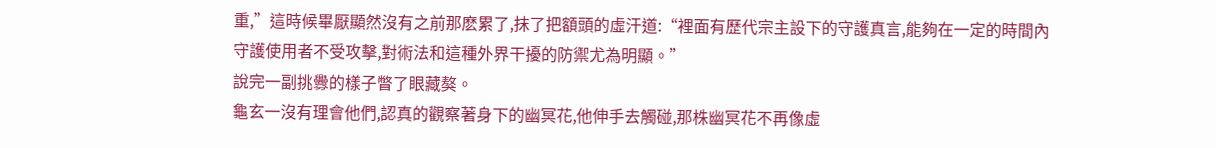重,”這時候畢厭顯然沒有之前那麽累了,抹了把額頭的虛汗道:“裡面有歷代宗主設下的守護真言,能夠在一定的時間內守護使用者不受攻擊,對術法和這種外界干擾的防禦尤為明顯。”
說完一副挑釁的樣子瞥了眼藏獒。
龜玄一沒有理會他們,認真的觀察著身下的幽冥花,他伸手去觸碰,那株幽冥花不再像虛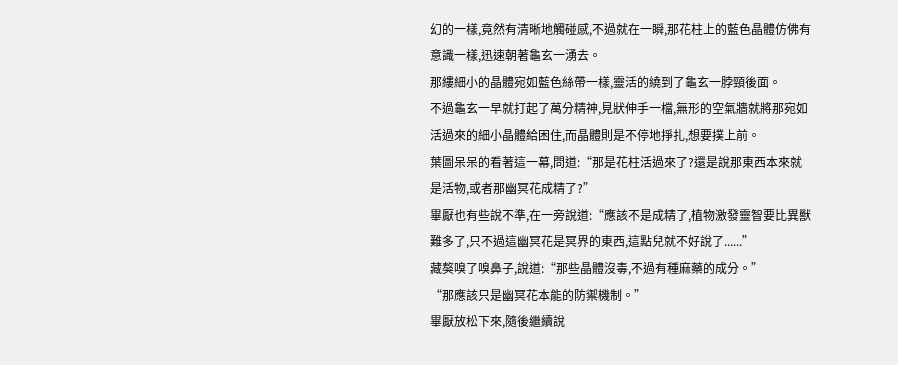幻的一樣,竟然有清晰地觸碰感,不過就在一瞬,那花柱上的藍色晶體仿佛有意識一樣,迅速朝著龜玄一湧去。
那縷細小的晶體宛如藍色絲帶一樣,靈活的繞到了龜玄一脖頸後面。
不過龜玄一早就打起了萬分精神,見狀伸手一檔,無形的空氣牆就將那宛如活過來的細小晶體給困住,而晶體則是不停地掙扎,想要撲上前。
葉圖呆呆的看著這一幕,問道:“那是花柱活過來了?還是說那東西本來就是活物,或者那幽冥花成精了?”
畢厭也有些說不準,在一旁說道:“應該不是成精了,植物激發靈智要比異獸難多了,只不過這幽冥花是冥界的東西,這點兒就不好說了......”
藏獒嗅了嗅鼻子,說道:“那些晶體沒毒,不過有種麻藥的成分。”
“那應該只是幽冥花本能的防禦機制。”
畢厭放松下來,隨後繼續說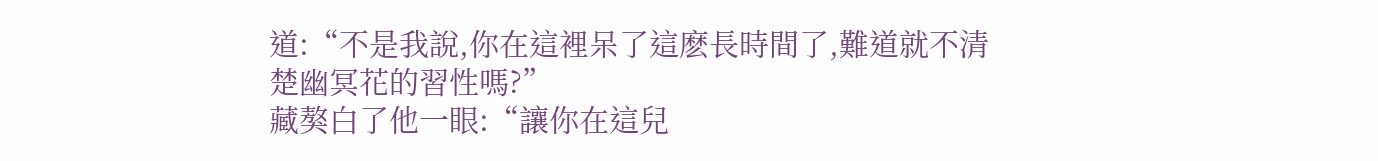道:“不是我說,你在這裡呆了這麽長時間了,難道就不清楚幽冥花的習性嗎?”
藏獒白了他一眼:“讓你在這兒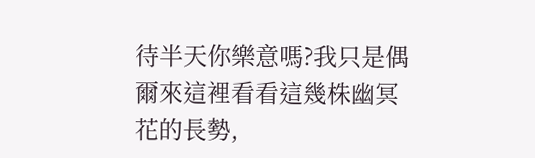待半天你樂意嗎?我只是偶爾來這裡看看這幾株幽冥花的長勢,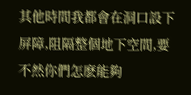其他時間我都會在洞口設下屏障,阻隔整個地下空間,要不然你們怎麽能夠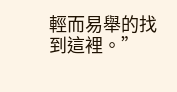輕而易舉的找到這裡。”